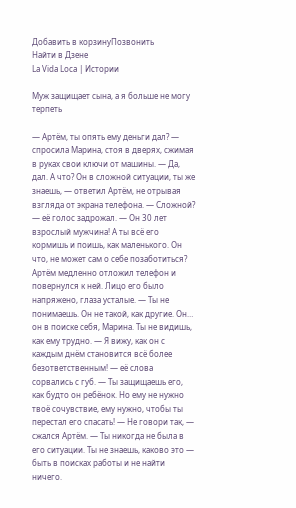Добавить в корзинуПозвонить
Найти в Дзене
La Vida Loca | Истории

Муж защищает сына, а я больше не могу терпеть

— Артём, ты опять ему деньги дал? — спросила Марина, стоя в дверях, сжимая в руках свои ключи от машины. — Да, дал. А что? Он в сложной ситуации, ты же знаешь, — ответил Артём, не отрывая взгляда от экрана телефона. — Сложной? — её голос задрожал. — Он 30 лет взрослый мужчина! А ты всё его кормишь и поишь, как маленького. Он что, не может сам о себе позаботиться? Артём медленно отложил телефон и повернулся к ней. Лицо его было напряжено, глаза усталые. — Ты не понимаешь. Он не такой, как другие. Он… он в поиске себя, Марина. Ты не видишь, как ему трудно. — Я вижу, как он с каждым днём становится всё более безответственным! — её слова сорвались с губ. — Ты защищаешь его, как будто он ребёнок. Но ему не нужно твоё сочувствие, ему нужно, чтобы ты перестал его спасать! — Не говори так, — сжался Артём. — Ты никогда не была в его ситуации. Ты не знаешь, каково это — быть в поисках работы и не найти ничего.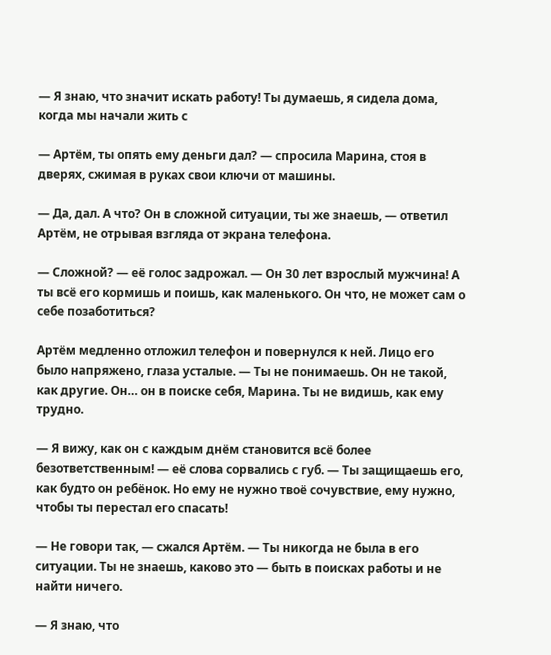— Я знаю, что значит искать работу! Ты думаешь, я сидела дома, когда мы начали жить с

— Артём, ты опять ему деньги дал? — спросила Марина, стоя в дверях, сжимая в руках свои ключи от машины.

— Да, дал. А что? Он в сложной ситуации, ты же знаешь, — ответил Артём, не отрывая взгляда от экрана телефона.

— Сложной? — её голос задрожал. — Он 30 лет взрослый мужчина! А ты всё его кормишь и поишь, как маленького. Он что, не может сам о себе позаботиться?

Артём медленно отложил телефон и повернулся к ней. Лицо его было напряжено, глаза усталые. — Ты не понимаешь. Он не такой, как другие. Он… он в поиске себя, Марина. Ты не видишь, как ему трудно.

— Я вижу, как он с каждым днём становится всё более безответственным! — её слова сорвались с губ. — Ты защищаешь его, как будто он ребёнок. Но ему не нужно твоё сочувствие, ему нужно, чтобы ты перестал его спасать!

— Не говори так, — сжался Артём. — Ты никогда не была в его ситуации. Ты не знаешь, каково это — быть в поисках работы и не найти ничего.

— Я знаю, что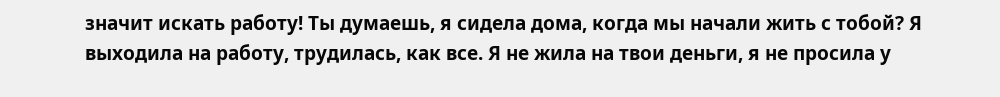значит искать работу! Ты думаешь, я сидела дома, когда мы начали жить с тобой? Я выходила на работу, трудилась, как все. Я не жила на твои деньги, я не просила у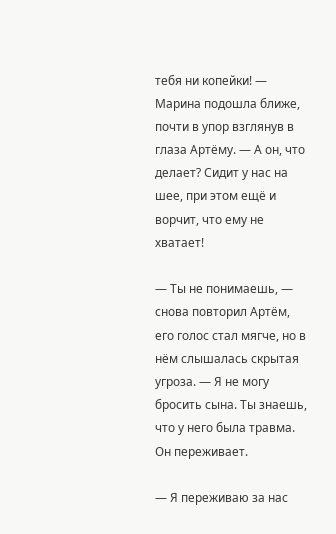тебя ни копейки! — Марина подошла ближе, почти в упор взглянув в глаза Артёму. — А он, что делает? Сидит у нас на шее, при этом ещё и ворчит, что ему не хватает!

— Ты не понимаешь, — снова повторил Артём, его голос стал мягче, но в нём слышалась скрытая угроза. — Я не могу бросить сына. Ты знаешь, что у него была травма. Он переживает.

— Я переживаю за нас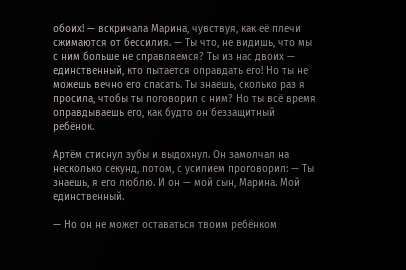обоих! — вскричала Марина, чувствуя, как её плечи сжимаются от бессилия. — Ты что, не видишь, что мы с ним больше не справляемся? Ты из нас двоих — единственный, кто пытается оправдать его! Но ты не можешь вечно его спасать. Ты знаешь, сколько раз я просила, чтобы ты поговорил с ним? Но ты всё время оправдываешь его, как будто он беззащитный ребёнок.

Артём стиснул зубы и выдохнул. Он замолчал на несколько секунд, потом, с усилием проговорил: — Ты знаешь, я его люблю. И он — мой сын, Марина. Мой единственный.

— Но он не может оставаться твоим ребёнком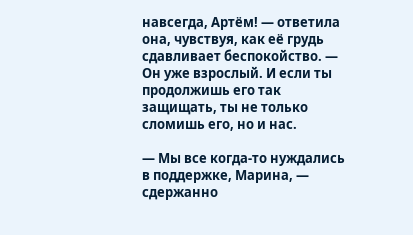навсегда, Артём! — ответила она, чувствуя, как её грудь сдавливает беспокойство. — Он уже взрослый. И если ты продолжишь его так защищать, ты не только сломишь его, но и нас.

— Мы все когда-то нуждались в поддержке, Марина, — сдержанно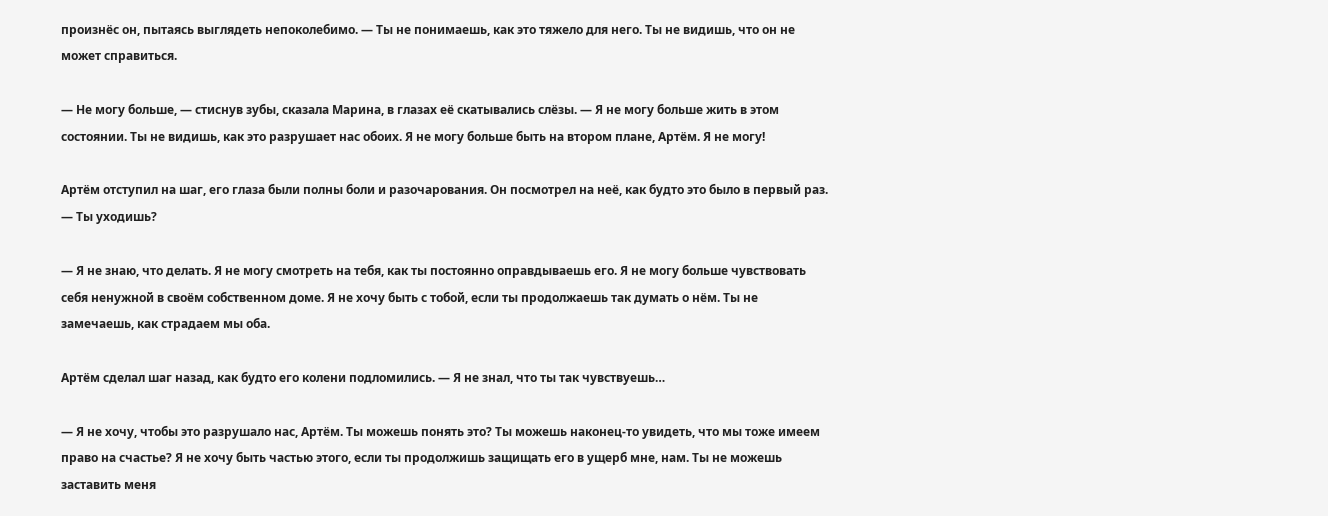произнёс он, пытаясь выглядеть непоколебимо. — Ты не понимаешь, как это тяжело для него. Ты не видишь, что он не может справиться.

— Не могу больше, — стиснув зубы, сказала Марина, в глазах её скатывались слёзы. — Я не могу больше жить в этом состоянии. Ты не видишь, как это разрушает нас обоих. Я не могу больше быть на втором плане, Артём. Я не могу!

Артём отступил на шаг, его глаза были полны боли и разочарования. Он посмотрел на неё, как будто это было в первый раз. — Ты уходишь?

— Я не знаю, что делать. Я не могу смотреть на тебя, как ты постоянно оправдываешь его. Я не могу больше чувствовать себя ненужной в своём собственном доме. Я не хочу быть с тобой, если ты продолжаешь так думать о нём. Ты не замечаешь, как страдаем мы оба.

Артём сделал шаг назад, как будто его колени подломились. — Я не знал, что ты так чувствуешь…

— Я не хочу, чтобы это разрушало нас, Артём. Ты можешь понять это? Ты можешь наконец-то увидеть, что мы тоже имеем право на счастье? Я не хочу быть частью этого, если ты продолжишь защищать его в ущерб мне, нам. Ты не можешь заставить меня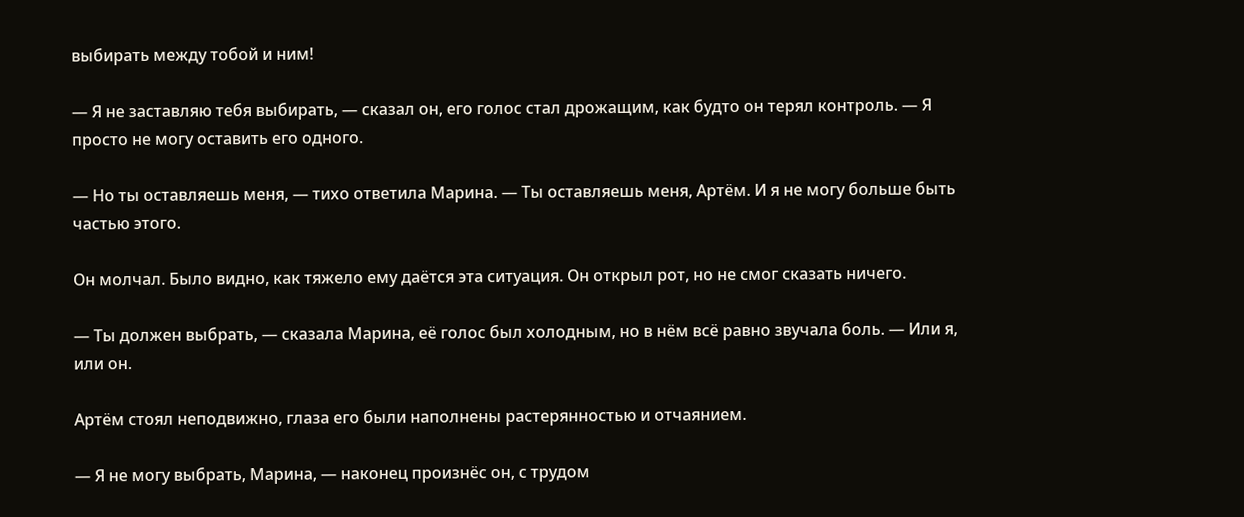выбирать между тобой и ним!

— Я не заставляю тебя выбирать, — сказал он, его голос стал дрожащим, как будто он терял контроль. — Я просто не могу оставить его одного.

— Но ты оставляешь меня, — тихо ответила Марина. — Ты оставляешь меня, Артём. И я не могу больше быть частью этого.

Он молчал. Было видно, как тяжело ему даётся эта ситуация. Он открыл рот, но не смог сказать ничего.

— Ты должен выбрать, — сказала Марина, её голос был холодным, но в нём всё равно звучала боль. — Или я, или он.

Артём стоял неподвижно, глаза его были наполнены растерянностью и отчаянием.

— Я не могу выбрать, Марина, — наконец произнёс он, с трудом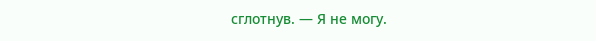сглотнув. — Я не могу.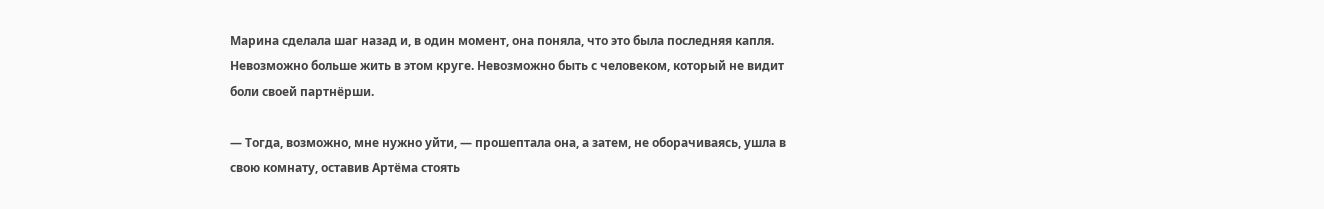Марина сделала шаг назад и, в один момент, она поняла, что это была последняя капля. Невозможно больше жить в этом круге. Невозможно быть с человеком, который не видит боли своей партнёрши.

— Тогда, возможно, мне нужно уйти, — прошептала она, а затем, не оборачиваясь, ушла в свою комнату, оставив Артёма стоять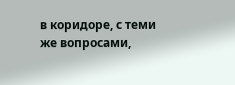в коридоре, с теми же вопросами,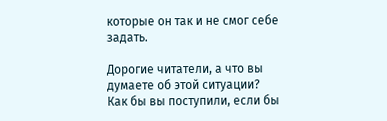которые он так и не смог себе задать.

Дорогие читатели, а что вы думаете об этой ситуации? Как бы вы поступили, если бы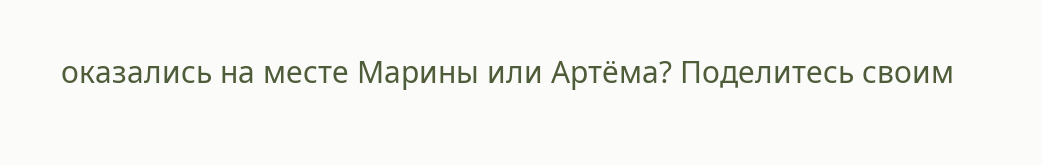оказались на месте Марины или Артёма? Поделитесь своим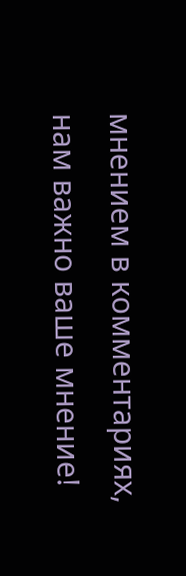мнением в комментариях, нам важно ваше мнение!